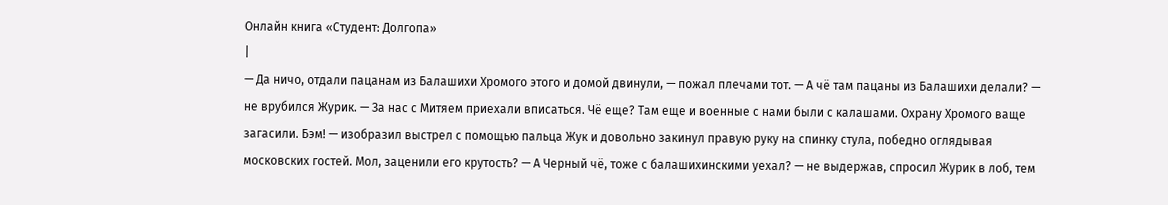Онлайн книга «Студент: Долгопа»
|
— Да ничо, отдали пацанам из Балашихи Хромого этого и домой двинули, — пожал плечами тот. — А чё там пацаны из Балашихи делали? — не врубился Журик. — За нас с Митяем приехали вписаться. Чё еще? Там еще и военные с нами были с калашами. Охрану Хромого ваще загасили. Бэм! — изобразил выстрел с помощью пальца Жук и довольно закинул правую руку на спинку стула, победно оглядывая московских гостей. Мол, заценили его крутость? — А Черный чё, тоже с балашихинскими уехал? — не выдержав, спросил Журик в лоб, тем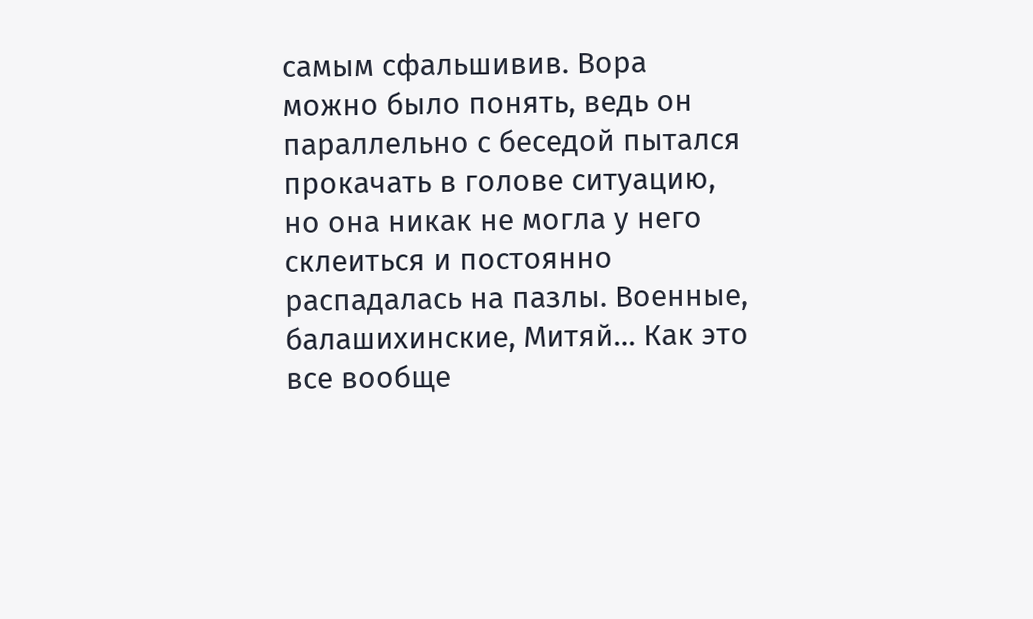самым сфальшивив. Вора можно было понять, ведь он параллельно с беседой пытался прокачать в голове ситуацию, но она никак не могла у него склеиться и постоянно распадалась на пазлы. Военные, балашихинские, Митяй… Как это все вообще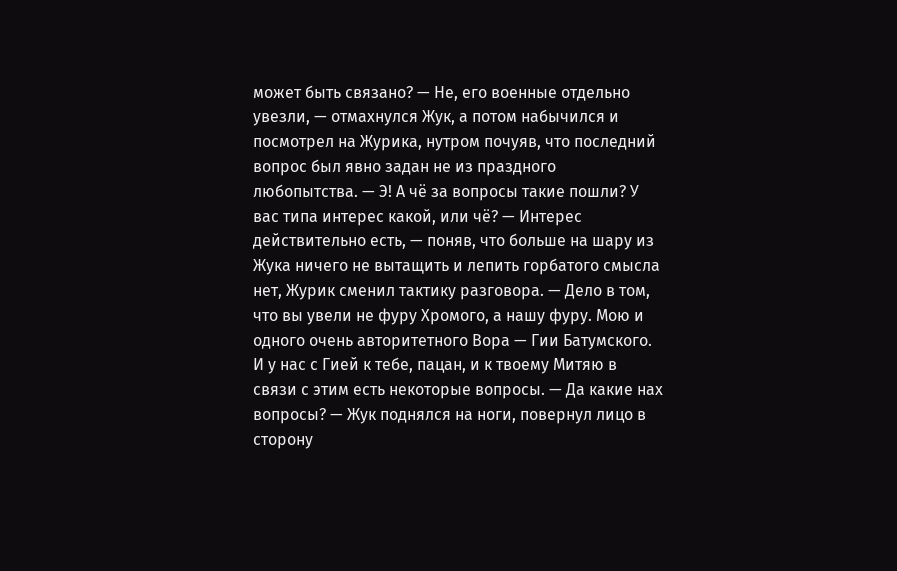может быть связано? — Не, его военные отдельно увезли, — отмахнулся Жук, а потом набычился и посмотрел на Журика, нутром почуяв, что последний вопрос был явно задан не из праздного любопытства. — Э! А чё за вопросы такие пошли? У вас типа интерес какой, или чё? — Интерес действительно есть, — поняв, что больше на шару из Жука ничего не вытащить и лепить горбатого смысла нет, Журик сменил тактику разговора. — Дело в том, что вы увели не фуру Хромого, а нашу фуру. Мою и одного очень авторитетного Вора — Гии Батумского. И у нас с Гией к тебе, пацан, и к твоему Митяю в связи с этим есть некоторые вопросы. — Да какие нах вопросы? — Жук поднялся на ноги, повернул лицо в сторону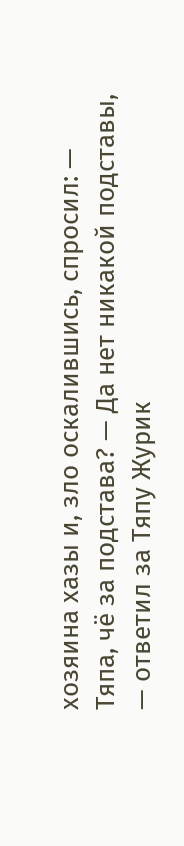хозяина хазы и, зло оскалившись, спросил: — Тяпа, чё за подстава? — Да нет никакой подставы, — ответил за Тяпу Журик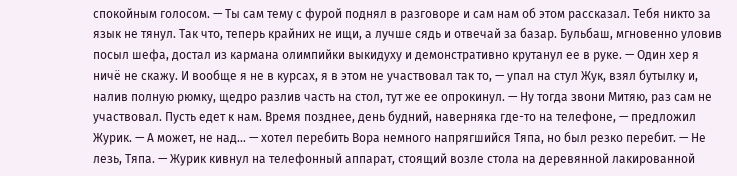спокойным голосом. — Ты сам тему с фурой поднял в разговоре и сам нам об этом рассказал. Тебя никто за язык не тянул. Так что, теперь крайних не ищи, а лучше сядь и отвечай за базар. Бульбаш, мгновенно уловив посыл шефа, достал из кармана олимпийки выкидуху и демонстративно крутанул ее в руке. — Один хер я ничё не скажу. И вообще я не в курсах, я в этом не участвовал так то, — упал на стул Жук, взял бутылку и, налив полную рюмку, щедро разлив часть на стол, тут же ее опрокинул. — Ну тогда звони Митяю, раз сам не участвовал. Пусть едет к нам. Время позднее, день будний, наверняка где-то на телефоне, — предложил Журик. — А может, не над… — хотел перебить Вора немного напрягшийся Тяпа, но был резко перебит. — Не лезь, Тяпа. — Журик кивнул на телефонный аппарат, стоящий возле стола на деревянной лакированной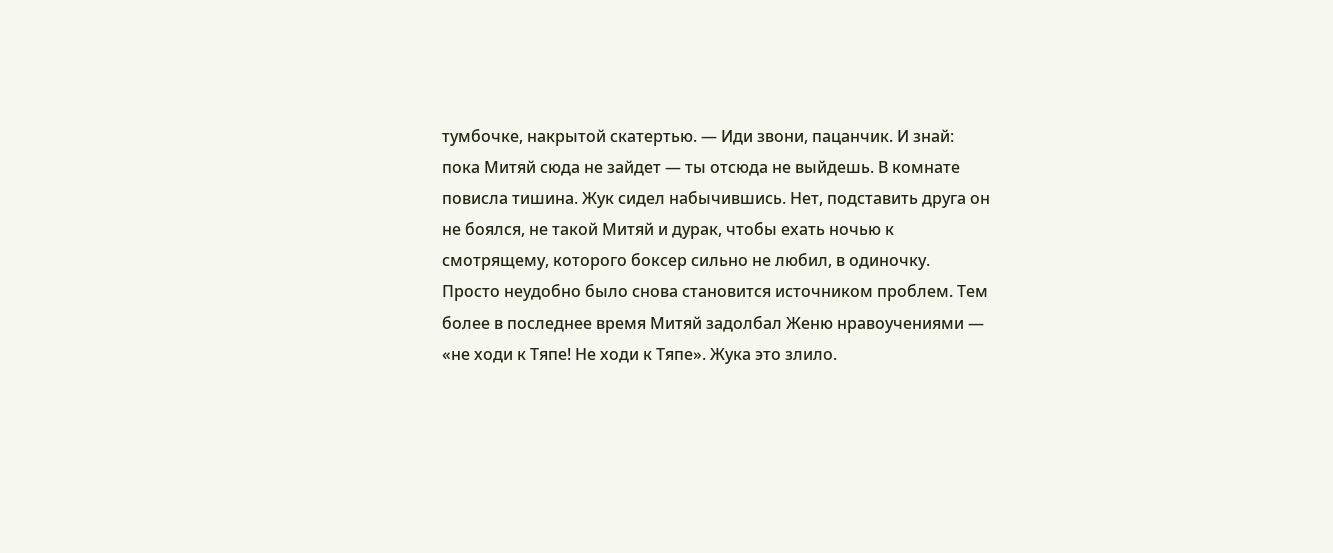тумбочке, накрытой скатертью. — Иди звони, пацанчик. И знай: пока Митяй сюда не зайдет — ты отсюда не выйдешь. В комнате повисла тишина. Жук сидел набычившись. Нет, подставить друга он не боялся, не такой Митяй и дурак, чтобы ехать ночью к смотрящему, которого боксер сильно не любил, в одиночку. Просто неудобно было снова становится источником проблем. Тем более в последнее время Митяй задолбал Женю нравоучениями — «не ходи к Тяпе! Не ходи к Тяпе». Жука это злило.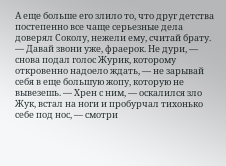А еще больше его злило то, что друг детства постепенно все чаще серьезные дела доверял Соколу, нежели ему, считай брату. — Давай звони уже, фраерок. Не дури, — снова подал голос Журик, которому откровенно надоело ждать, — не зарывай себя в еще большую жопу, которую не вывезешь. — Хрен с ним, — оскалился зло Жук, встал на ноги и пробурчал тихонько себе под нос, — смотри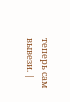теперь сам вывези. |